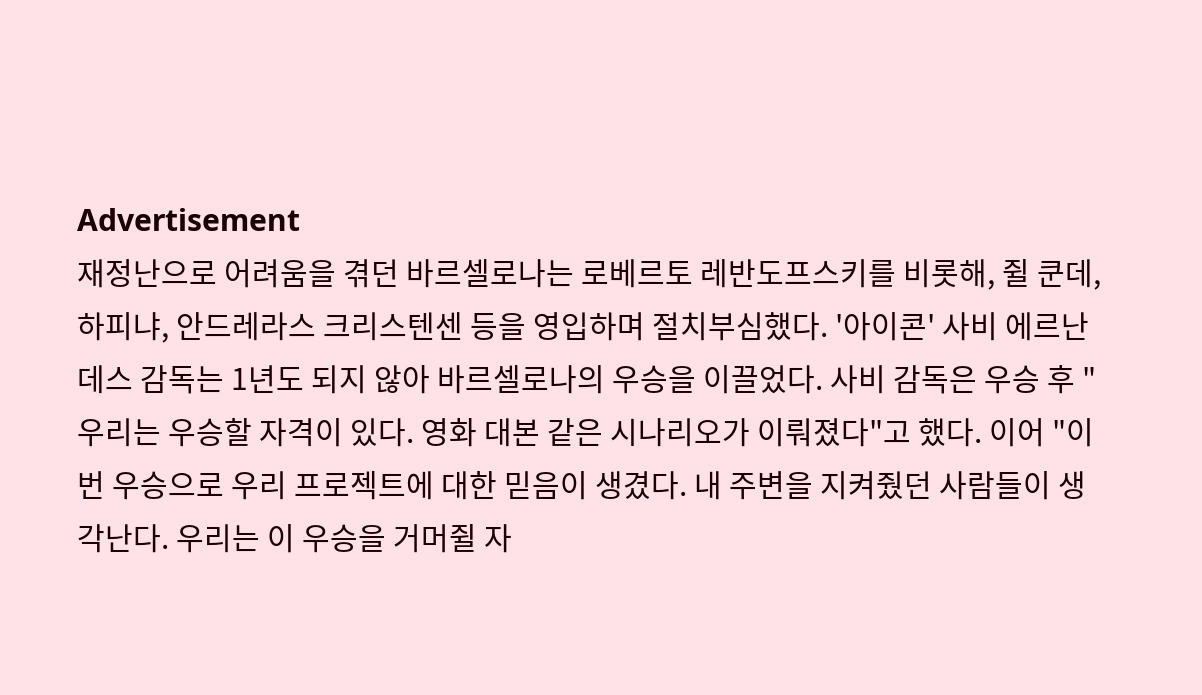Advertisement
재정난으로 어려움을 겪던 바르셀로나는 로베르토 레반도프스키를 비롯해, 쥘 쿤데, 하피냐, 안드레라스 크리스텐센 등을 영입하며 절치부심했다. '아이콘' 사비 에르난데스 감독는 1년도 되지 않아 바르셀로나의 우승을 이끌었다. 사비 감독은 우승 후 "우리는 우승할 자격이 있다. 영화 대본 같은 시나리오가 이뤄졌다"고 했다. 이어 "이번 우승으로 우리 프로젝트에 대한 믿음이 생겼다. 내 주변을 지켜줬던 사람들이 생각난다. 우리는 이 우승을 거머쥘 자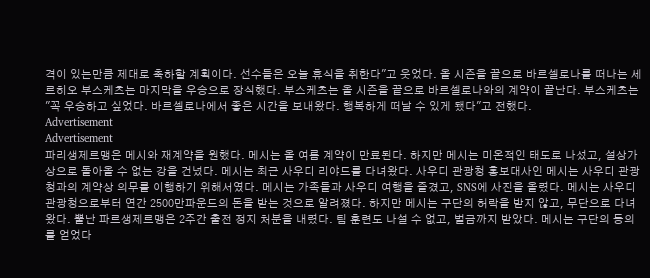격이 있는만큼 제대로 축하할 계획이다. 선수들은 오늘 휴식을 취한다"고 웃었다. 올 시즌을 끝으로 바르셀로나를 떠나는 세르히오 부스케츠는 마지막을 우승으로 장식했다. 부스케츠는 올 시즌을 끝으로 바르셀로나와의 계약이 끝난다. 부스케츠는 "꼭 우승하고 싶었다. 바르셀로나에서 좋은 시간을 보내왔다. 행복하게 떠날 수 있게 됐다"고 전했다.
Advertisement
Advertisement
파리생제르맹은 메시와 재계약을 원했다. 메시는 올 여름 계약이 만료된다. 하지만 메시는 미온적인 태도로 나섰고, 설상가상으로 돌아올 수 없는 강을 건넜다. 메시는 최근 사우디 리야드를 다녀왔다. 사우디 관광청 홍보대사인 메시는 사우디 관광청과의 계약상 의무를 이행하기 위해서였다. 메시는 가족들과 사우디 여행을 즐겼고, SNS에 사진을 올렸다. 메시는 사우디 관광청으로부터 연간 2500만파운드의 돈을 받는 것으로 알려졌다. 하지만 메시는 구단의 허락을 받지 않고, 무단으로 다녀왔다. 뿔난 파르생제르맹은 2주간 출전 정지 처분을 내렸다. 팀 훈련도 나설 수 없고, 벌금까지 받았다. 메시는 구단의 동의를 얻었다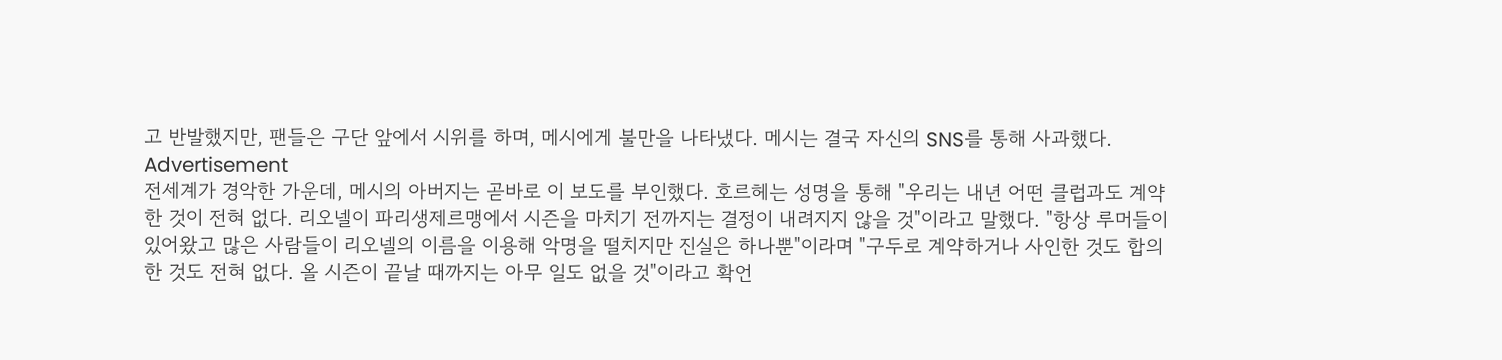고 반발했지만, 팬들은 구단 앞에서 시위를 하며, 메시에게 불만을 나타냈다. 메시는 결국 자신의 SNS를 통해 사과했다.
Advertisement
전세계가 경악한 가운데, 메시의 아버지는 곧바로 이 보도를 부인했다. 호르헤는 성명을 통해 "우리는 내년 어떤 클럽과도 계약한 것이 전혀 없다. 리오넬이 파리생제르맹에서 시즌을 마치기 전까지는 결정이 내려지지 않을 것"이라고 말했다. "항상 루머들이 있어왔고 많은 사람들이 리오넬의 이름을 이용해 악명을 떨치지만 진실은 하나뿐"이라며 "구두로 계약하거나 사인한 것도 합의한 것도 전혀 없다. 올 시즌이 끝날 때까지는 아무 일도 없을 것"이라고 확언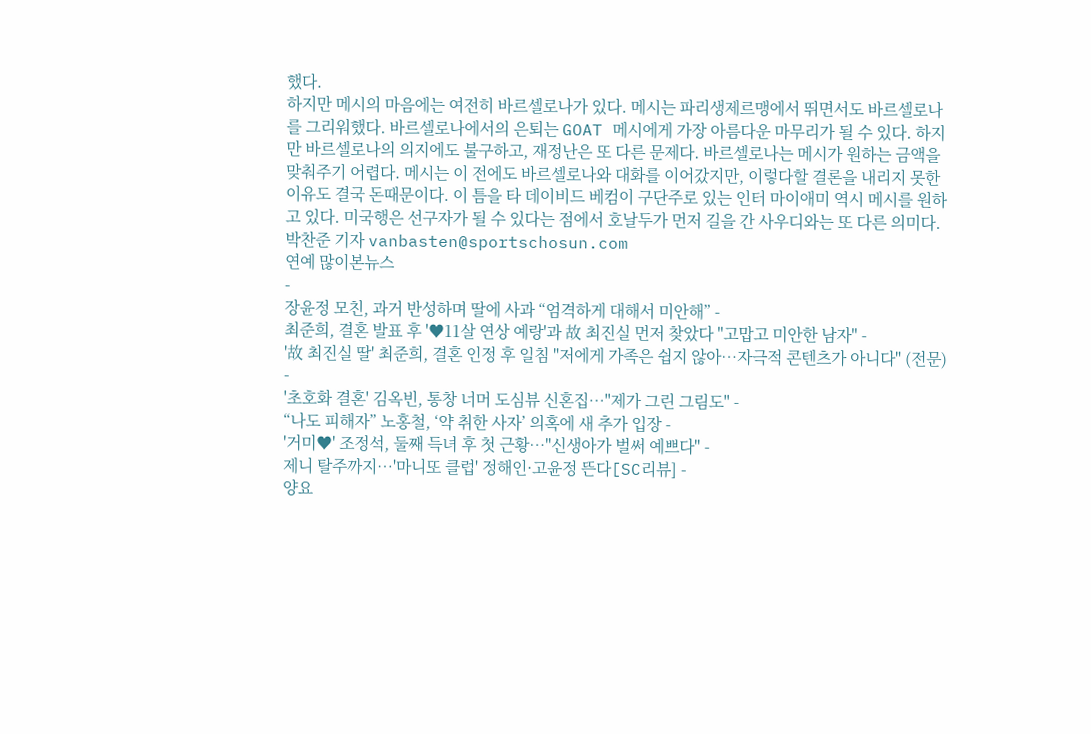했다.
하지만 메시의 마음에는 여전히 바르셀로나가 있다. 메시는 파리생제르맹에서 뛰면서도 바르셀로나를 그리워했다. 바르셀로나에서의 은퇴는 GOAT 메시에게 가장 아름다운 마무리가 될 수 있다. 하지만 바르셀로나의 의지에도 불구하고, 재정난은 또 다른 문제다. 바르셀로나는 메시가 원하는 금액을 맞춰주기 어렵다. 메시는 이 전에도 바르셀로나와 대화를 이어갔지만, 이렇다할 결론을 내리지 못한 이유도 결국 돈때문이다. 이 틈을 타 데이비드 베컴이 구단주로 있는 인터 마이애미 역시 메시를 원하고 있다. 미국행은 선구자가 될 수 있다는 점에서 호날두가 먼저 길을 간 사우디와는 또 다른 의미다.
박찬준 기자 vanbasten@sportschosun.com
연예 많이본뉴스
-
장윤정 모친, 과거 반성하며 딸에 사과 “엄격하게 대해서 미안해” -
최준희, 결혼 발표 후 '♥11살 연상 예랑'과 故 최진실 먼저 찾았다 "고맙고 미안한 남자" -
'故 최진실 딸' 최준희, 결혼 인정 후 일침 "저에게 가족은 쉽지 않아…자극적 콘텐츠가 아니다" (전문) -
'초호화 결혼' 김옥빈, 통창 너머 도심뷰 신혼집…"제가 그린 그림도" -
“나도 피해자” 노홍철, ‘약 취한 사자’ 의혹에 새 추가 입장 -
'거미♥' 조정석, 둘째 득녀 후 첫 근황…"신생아가 벌써 예쁘다" -
제니 탈주까지…'마니또 클럽' 정해인·고윤정 뜬다[SC리뷰] -
양요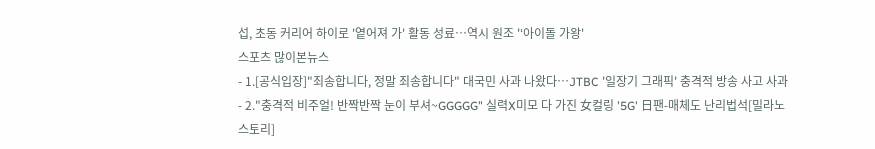섭, 초동 커리어 하이로 '옅어져 가' 활동 성료…역시 원조 '‘아이돌 가왕'
스포츠 많이본뉴스
- 1.[공식입장]"죄송합니다, 정말 죄송합니다" 대국민 사과 나왔다…JTBC '일장기 그래픽' 충격적 방송 사고 사과
- 2."충격적 비주얼! 반짝반짝 눈이 부셔~GGGGG" 실력X미모 다 가진 女컬링 '5G' 日팬-매체도 난리법석[밀라노 스토리]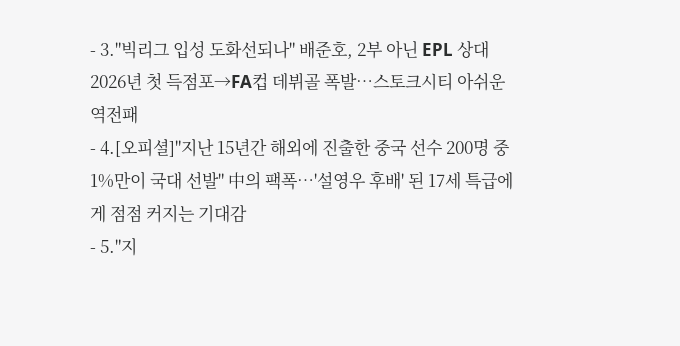- 3."빅리그 입성 도화선되나" 배준호, 2부 아닌 EPL 상대 2026년 첫 득점포→FA컵 데뷔골 폭발…스토크시티 아쉬운 역전패
- 4.[오피셜]"지난 15년간 해외에 진출한 중국 선수 200명 중 1%만이 국대 선발" 中의 팩폭…'설영우 후배' 된 17세 특급에게 점점 커지는 기대감
- 5."지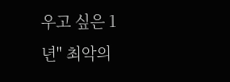우고 싶은 1년" 최악의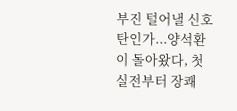부진 털어낼 신호탄인가...양석환이 돌아왔다, 첫 실전부터 장쾌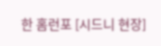한 홈런포 [시드니 현장]